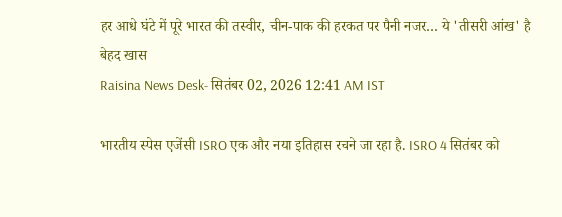हर आधे घंटे में पूरे भारत की तस्वीर, चीन-पाक की हरकत पर पैनी नजर… ये 'तीसरी आंख' है बेहद खास
Raisina News Desk- सितंबर 02, 2026 12:41 AM IST

भारतीय स्पेस एजेंसी ISRO एक और नया इतिहास रचने जा रहा है. ISRO 4 सितंबर को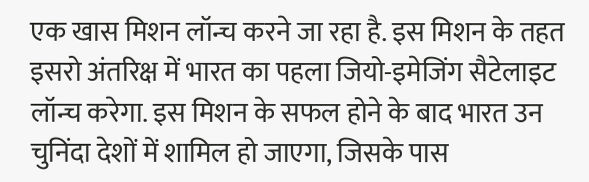एक खास मिशन लॉन्च करने जा रहा है. इस मिशन के तहत इसरो अंतरिक्ष में भारत का पहला जियो-इमेजिंग सैटेलाइट लॉन्च करेगा. इस मिशन के सफल होने के बाद भारत उन चुनिंदा देशों में शामिल हो जाएगा, जिसके पास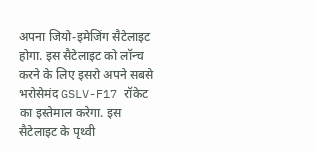अपना जियो-इमेजिंग सैटेलाइट होगा. इस सैटेलाइट को लॉन्च करने के लिए इसरो अपने सबसे भरोसेमंद GSLV-F17 रॉकेट का इस्तेमाल करेगा. इस सैटेलाइट के पृथ्वी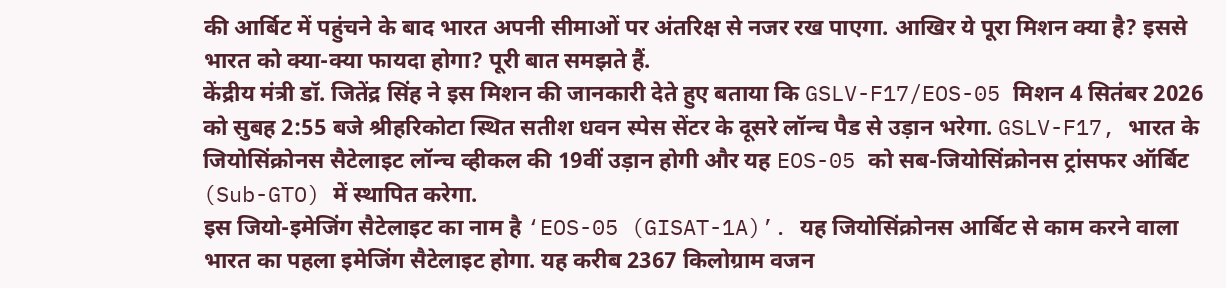की आर्बिट में पहुंचने के बाद भारत अपनी सीमाओं पर अंतरिक्ष से नजर रख पाएगा. आखिर ये पूरा मिशन क्या है? इससे भारत को क्या-क्या फायदा होगा? पूरी बात समझते हैं.
केंद्रीय मंत्री डॉ. जितेंद्र सिंह ने इस मिशन की जानकारी देते हुए बताया कि GSLV-F17/EOS-05 मिशन 4 सितंबर 2026 को सुबह 2:55 बजे श्रीहरिकोटा स्थित सतीश धवन स्पेस सेंटर के दूसरे लॉन्च पैड से उड़ान भरेगा. GSLV-F17, भारत के जियोसिंक्रोनस सैटेलाइट लॉन्च व्हीकल की 19वीं उड़ान होगी और यह EOS-05 को सब-जियोसिंक्रोनस ट्रांसफर ऑर्बिट (Sub-GTO) में स्थापित करेगा.
इस जियो-इमेजिंग सैटेलाइट का नाम है ‘EOS-05 (GISAT-1A)’. यह जियोसिंक्रोनस आर्बिट से काम करने वाला भारत का पहला इमेजिंग सैटेलाइट होगा. यह करीब 2367 किलोग्राम वजन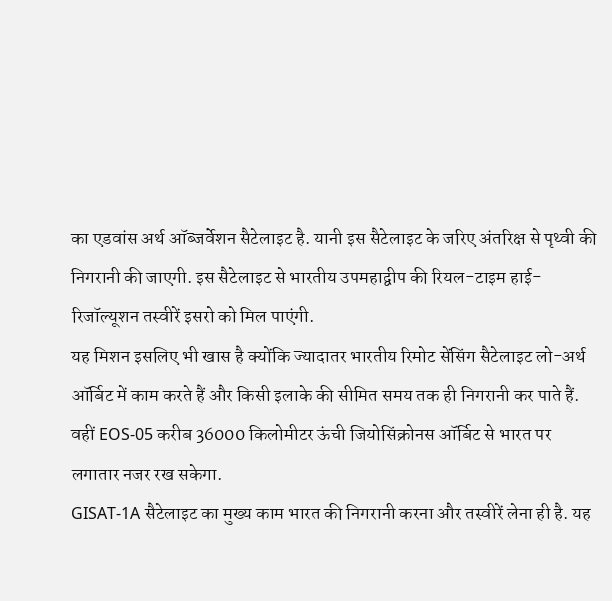का एडवांस अर्थ ऑब्जर्वेशन सैटेलाइट है. यानी इस सैटेलाइट के जरिए अंतरिक्ष से पृथ्वी की निगरानी की जाएगी. इस सैटेलाइट से भारतीय उपमहाद्वीप की रियल-टाइम हाई-रिजॉल्यूशन तस्वीरें इसरो को मिल पाएंगी.
यह मिशन इसलिए भी खास है क्योंकि ज्यादातर भारतीय रिमोट सेंसिंग सैटेलाइट लो-अर्थ ऑर्बिट में काम करते हैं और किसी इलाके की सीमित समय तक ही निगरानी कर पाते हैं. वहीं EOS-05 करीब 36000 किलोमीटर ऊंची जियोसिंक्रोनस ऑर्बिट से भारत पर लगातार नजर रख सकेगा.
GISAT-1A सैटेलाइट का मुख्य काम भारत की निगरानी करना और तस्वीरें लेना ही है. यह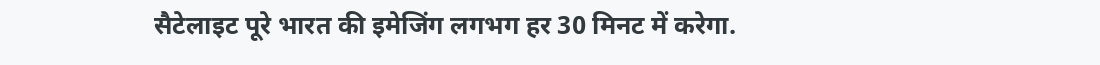सैटेलाइट पूरे भारत की इमेजिंग लगभग हर 30 मिनट में करेगा.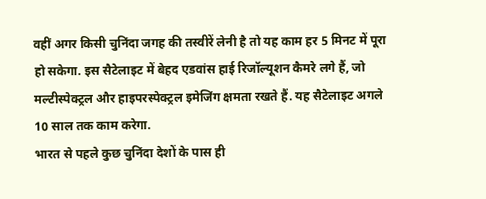वहीं अगर किसी चुनिंदा जगह की तस्वीरें लेनी है तो यह काम हर 5 मिनट में पूरा हो सकेगा. इस सैटेलाइट में बेहद एडवांस हाई रिजॉल्यूशन कैमरे लगे हैं, जो मल्टीस्पेक्ट्रल और हाइपरस्पेक्ट्रल इमेजिंग क्षमता रखते हैं. यह सैटेलाइट अगले 10 साल तक काम करेगा.
भारत से पहले कुछ चुनिंदा देशों के पास ही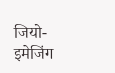जियो-इमेजिंग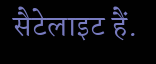सैटेलाइट हैं.